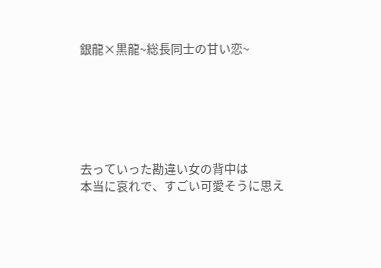銀龍×黒龍~総長同士の甘い恋~






去っていった勘違い女の背中は
本当に哀れで、すごい可愛そうに思え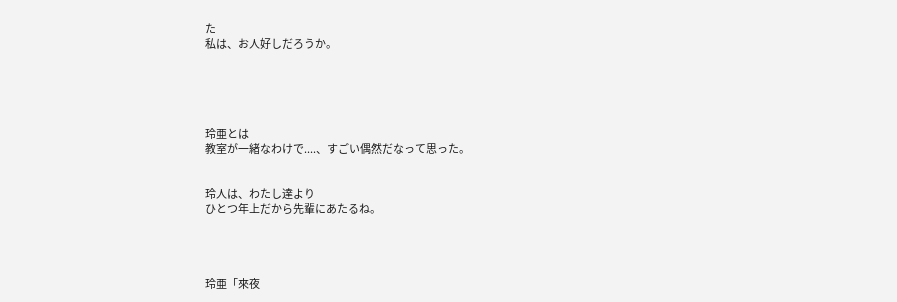た
私は、お人好しだろうか。





玲亜とは
教室が一緒なわけで....、すごい偶然だなって思った。


玲人は、わたし達より
ひとつ年上だから先輩にあたるね。




玲亜「來夜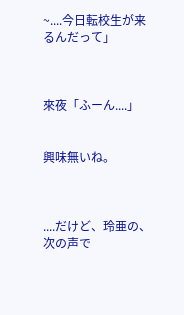~....今日転校生が来るんだって」



來夜「ふーん....」


興味無いね。



....だけど、玲亜の、次の声で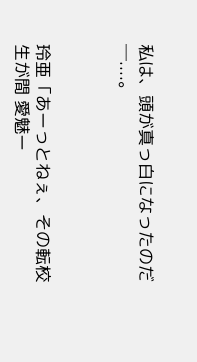私は、頭が真っ白になったのだ─....。



玲亜「あーっとねぇ、その転校生が間 愛魅ー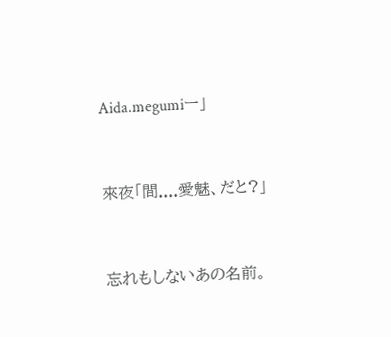Aida.megumiー」



來夜「間....愛魅、だと?」



忘れもしないあの名前。